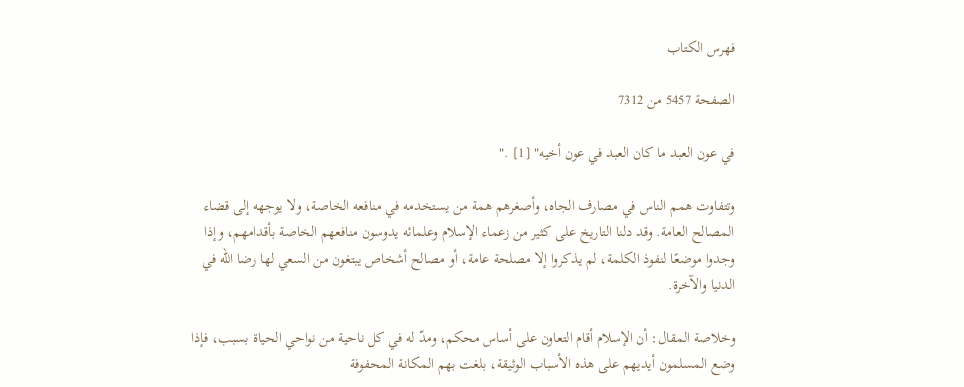فهرس الكتاب

الصفحة 5457 من 7312

في عون العبد ما كان العبد في عون أخيه" [1] ."

وتتفاوت همم الناس في مصارف الجاه، وأصغرهم همة من يستخدمه في منافعه الخاصة، ولا يوجهه إلى قضاء المصالح العامة. وقد دلنا التاريخ على كثير من زعماء الإسلام وعلمائه يدوسون منافعهم الخاصة بأقدامهم، وإذا وجدوا موضعًا لنفوذ الكلمة، لم يذكروا إلا مصلحة عامة، أو مصالح أشخاص يبتغون من السعي لها رضا الله في الدنيا والآخرة.

وخلاصة المقال: أن الإسلام أقام التعاون على أساس محكم، ومدّ له في كل ناحية من نواحي الحياة بسبب، فإذا وضع المسلمون أيديهم على هذه الأسباب الوثيقة، بلغت بهم المكانة المحفوفة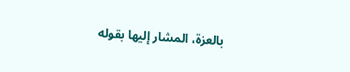بالعزة، المشار إليها بقوله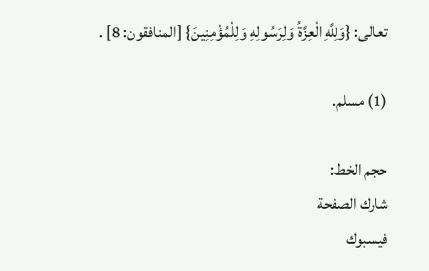تعالى: {وَلِلَّهِ الْعِزَّةُ وَلِرَسُولِهِ وَلِلْمُؤْمِنِينَ} [المنافقون: 8] .

(1) مسلم.

حجم الخط:
شارك الصفحة
فيسبوك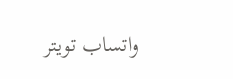واتساب تويتر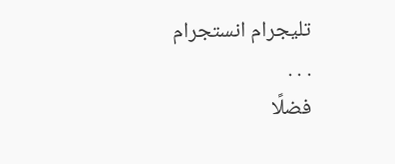تليجرام انستجرام
. . .
فضلًا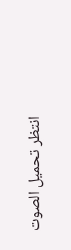انتظر تحميل الصوت